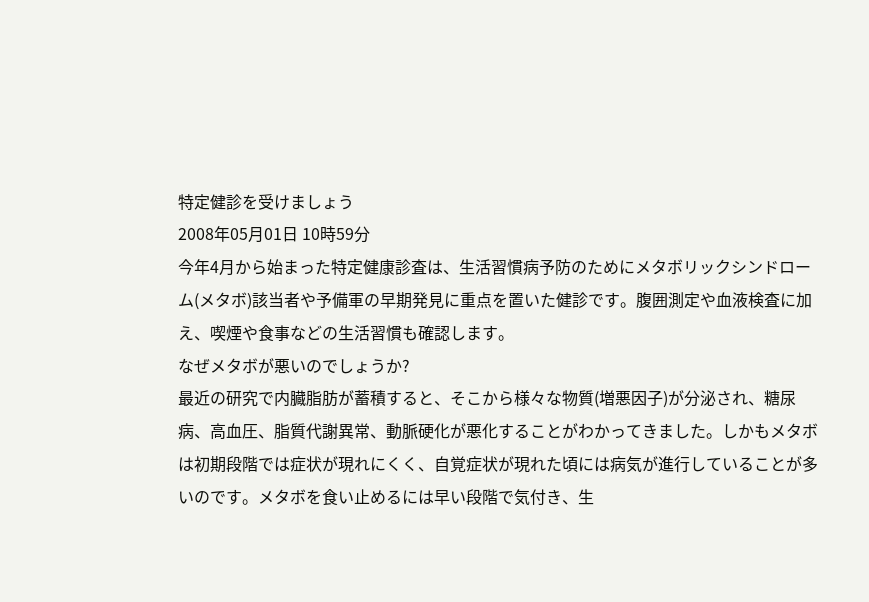特定健診を受けましょう
2008年05月01日 10時59分
今年4月から始まった特定健康診査は、生活習慣病予防のためにメタボリックシンドローム(メタボ)該当者や予備軍の早期発見に重点を置いた健診です。腹囲測定や血液検査に加え、喫煙や食事などの生活習慣も確認します。
なぜメタボが悪いのでしょうか?
最近の研究で内臓脂肪が蓄積すると、そこから様々な物質(増悪因子)が分泌され、糖尿病、高血圧、脂質代謝異常、動脈硬化が悪化することがわかってきました。しかもメタボは初期段階では症状が現れにくく、自覚症状が現れた頃には病気が進行していることが多いのです。メタボを食い止めるには早い段階で気付き、生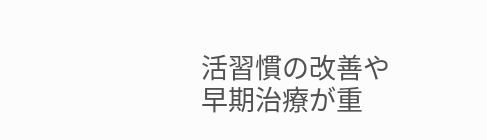活習慣の改善や早期治療が重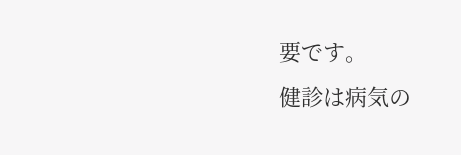要です。
健診は病気の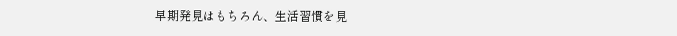早期発見はもちろん、生活習慣を見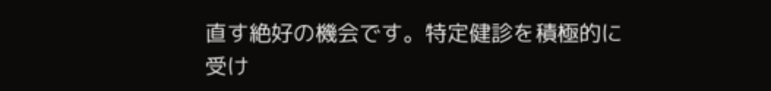直す絶好の機会です。特定健診を積極的に受け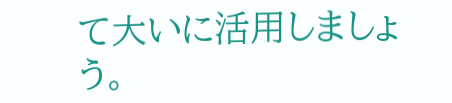て大いに活用しましょう。